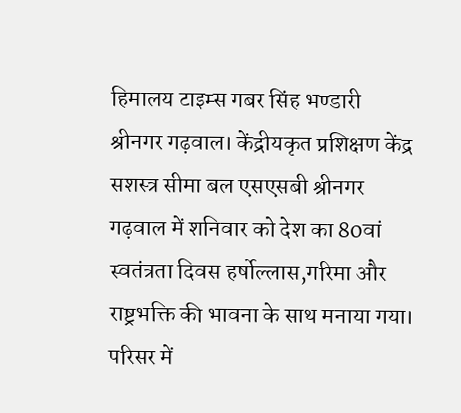हिमालय टाइम्स गबर सिंह भण्डारी
श्रीनगर गढ़वाल। केंद्रीयकृत प्रशिक्षण केंद्र सशस्त्र सीमा बल एसएसबी श्रीनगर गढ़वाल में शनिवार को देश का 80वां स्वतंत्रता दिवस हर्षोल्लास,गरिमा और राष्ट्रभक्ति की भावना के साथ मनाया गया। परिसर में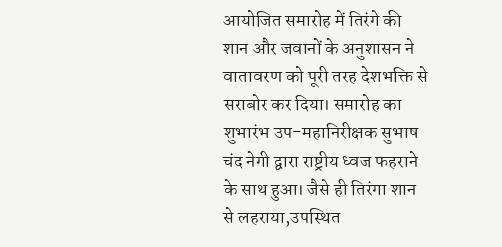आयोजित समारोह में तिरंगे की शान और जवानों के अनुशासन ने वातावरण को पूरी तरह देशभक्ति से सराबोर कर दिया। समारोह का शुभारंभ उप-महानिरीक्षक सुभाष चंद नेगी द्वारा राष्ट्रीय ध्वज फहराने के साथ हुआ। जैसे ही तिरंगा शान से लहराया,उपस्थित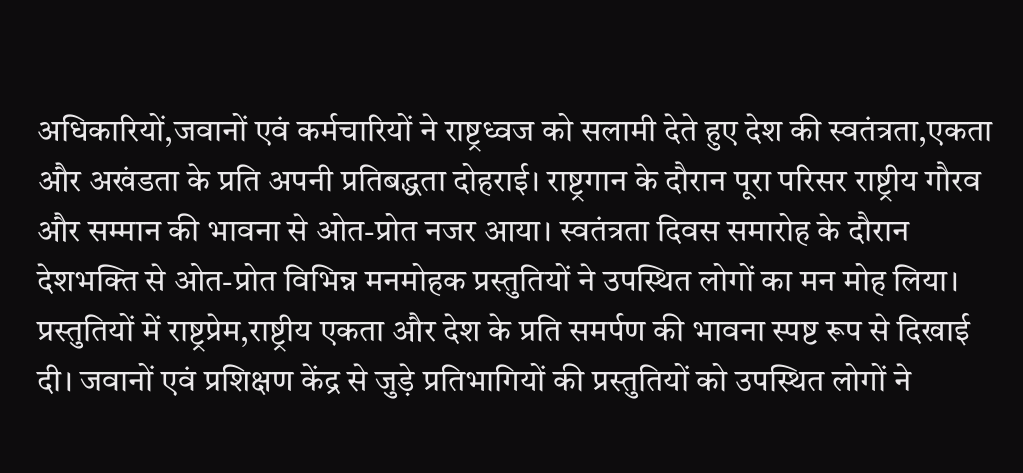अधिकारियों,जवानों एवं कर्मचारियों ने राष्ट्रध्वज को सलामी देते हुए देश की स्वतंत्रता,एकता और अखंडता के प्रति अपनी प्रतिबद्धता दोहराई। राष्ट्रगान के दौरान पूरा परिसर राष्ट्रीय गौरव और सम्मान की भावना से ओत-प्रोत नजर आया। स्वतंत्रता दिवस समारोह के दौरान देशभक्ति से ओत-प्रोत विभिन्न मनमोहक प्रस्तुतियों ने उपस्थित लोगों का मन मोह लिया। प्रस्तुतियों में राष्ट्रप्रेम,राष्ट्रीय एकता और देश के प्रति समर्पण की भावना स्पष्ट रूप से दिखाई दी। जवानों एवं प्रशिक्षण केंद्र से जुड़े प्रतिभागियों की प्रस्तुतियों को उपस्थित लोगों ने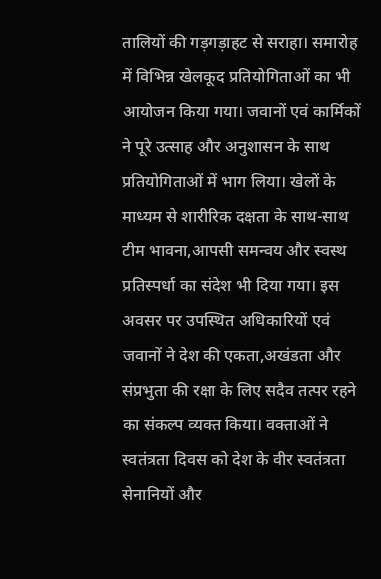तालियों की गड़गड़ाहट से सराहा। समारोह में विभिन्न खेलकूद प्रतियोगिताओं का भी आयोजन किया गया। जवानों एवं कार्मिकों ने पूरे उत्साह और अनुशासन के साथ प्रतियोगिताओं में भाग लिया। खेलों के माध्यम से शारीरिक दक्षता के साथ-साथ टीम भावना,आपसी समन्वय और स्वस्थ प्रतिस्पर्धा का संदेश भी दिया गया। इस अवसर पर उपस्थित अधिकारियों एवं जवानों ने देश की एकता,अखंडता और संप्रभुता की रक्षा के लिए सदैव तत्पर रहने का संकल्प व्यक्त किया। वक्ताओं ने स्वतंत्रता दिवस को देश के वीर स्वतंत्रता सेनानियों और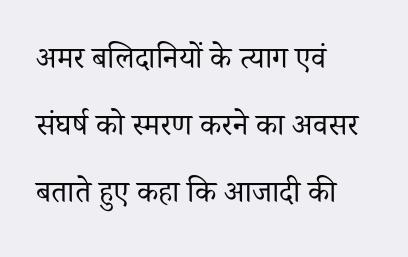अमर बलिदानियों के त्याग एवं संघर्ष को स्मरण करने का अवसर बताते हुए कहा कि आजादी की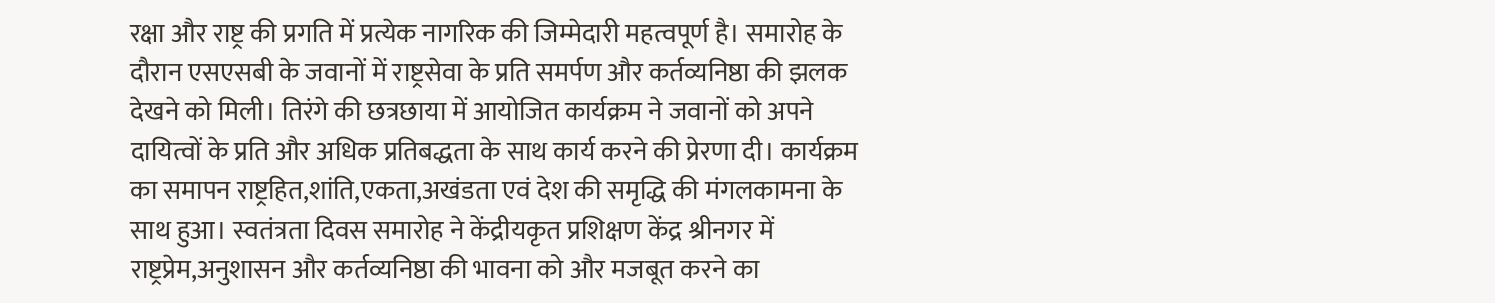रक्षा और राष्ट्र की प्रगति में प्रत्येक नागरिक की जिम्मेदारी महत्वपूर्ण है। समारोह के दौरान एसएसबी के जवानों में राष्ट्रसेवा के प्रति समर्पण और कर्तव्यनिष्ठा की झलक देखने को मिली। तिरंगे की छत्रछाया में आयोजित कार्यक्रम ने जवानों को अपने दायित्वों के प्रति और अधिक प्रतिबद्धता के साथ कार्य करने की प्रेरणा दी। कार्यक्रम का समापन राष्ट्रहित,शांति,एकता,अखंडता एवं देश की समृद्धि की मंगलकामना के साथ हुआ। स्वतंत्रता दिवस समारोह ने केंद्रीयकृत प्रशिक्षण केंद्र श्रीनगर में राष्ट्रप्रेम,अनुशासन और कर्तव्यनिष्ठा की भावना को और मजबूत करने का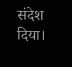संदेश दिया।